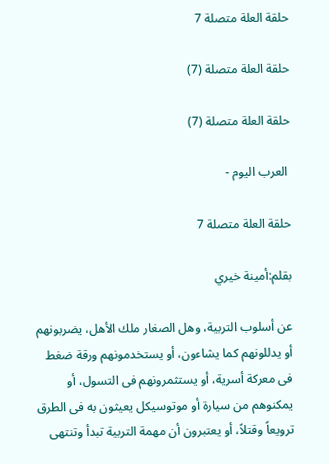حلقة العلة متصلة 7

حلقة العلة متصلة (7)

حلقة العلة متصلة (7)

 العرب اليوم -

حلقة العلة متصلة 7

بقلم:أمينة خيري

عن أسلوب التربية، وهل الصغار ملك الأهل، يضربونهم أو يدللونهم كما يشاءون، أو يستخدمونهم ورقة ضغط فى معركة أسرية، أو يستثمرونهم فى التسول، أو يمكنوهم من سيارة أو موتوسيكل يعيثون به فى الطرق ترويعاً وقتلاً، أو يعتبرون أن مهمة التربية تبدأ وتنتهى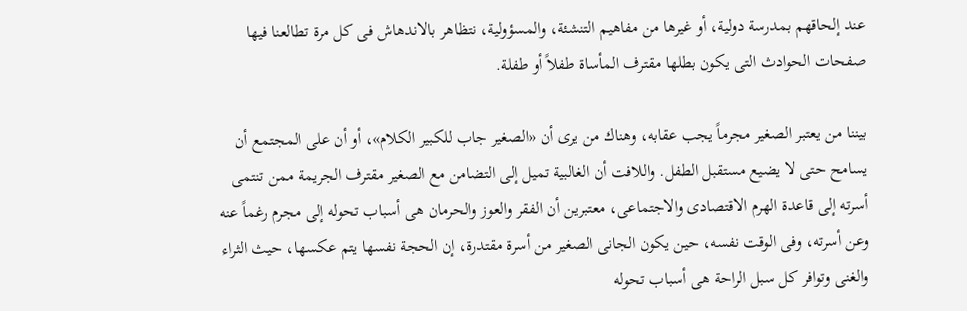عند إلحاقهم بمدرسة دولية، أو غيرها من مفاهيم التنشئة، والمسؤولية، نتظاهر بالاندهاش فى كل مرة تطالعنا فيها صفحات الحوادث التى يكون بطلها مقترف المأساة طفلاً أو طفلة.

بيننا من يعتبر الصغير مجرماً يجب عقابه، وهناك من يرى أن «الصغير جاب للكبير الكلام»، أو أن على المجتمع أن يسامح حتى لا يضيع مستقبل الطفل. واللافت أن الغالبية تميل إلى التضامن مع الصغير مقترف الجريمة ممن تنتمى أسرته إلى قاعدة الهرم الاقتصادى والاجتماعى، معتبرين أن الفقر والعوز والحرمان هى أسباب تحوله إلى مجرم رغماً عنه وعن أسرته، وفى الوقت نفسه، حين يكون الجانى الصغير من أسرة مقتدرة، إن الحجة نفسها يتم عكسها، حيث الثراء والغنى وتوافر كل سبل الراحة هى أسباب تحوله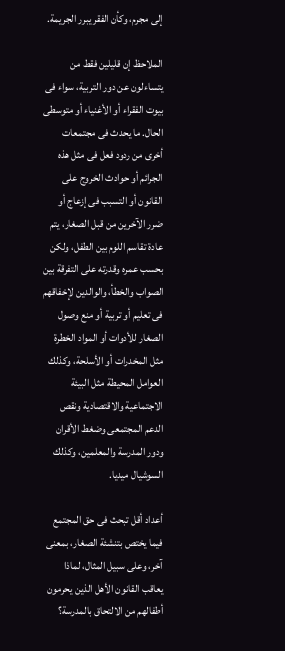إلى مجرم، وكأن الفقر يبرر الجريمة.

الملاحظ إن قليلين فقط من يتساءلون عن دور التربية، سواء فى بيوت الفقراء أو الأغنياء أو متوسطى الحال. ما يحدث فى مجتمعات أخرى من ردود فعل فى مثل هذه الجرائم أو حوادث الخروج على القانون أو التسبب فى إزعاج أو ضرر الآخرين من قبل الصغار، يتم عادة تقاسم اللوم بين الطفل، ولكن بحسب عمره وقدرته على التفرقة بين الصواب والخطأ، والوالدين لإخفاقهم فى تعليم أو تربية أو منع وصول الصغار للأدوات أو المواد الخطرة مثل المخدرات أو الأسلحة، وكذلك العوامل المحيطة مثل البيئة الاجتماعية والاقتصادية ونقص الدعم المجتمعى وضغط الأقران ودور المدرسة والمعلمين، وكذلك السوشيال ميديا.

أعداد أقل تبحث فى حق المجتمع فيما يختص بتنشئة الصغار، بمعنى آخر، وعلى سبيل المثال، لماذا يعاقب القانون الأهل الذين يحرمون أطفالهم من الالتحاق بالمدرسة؟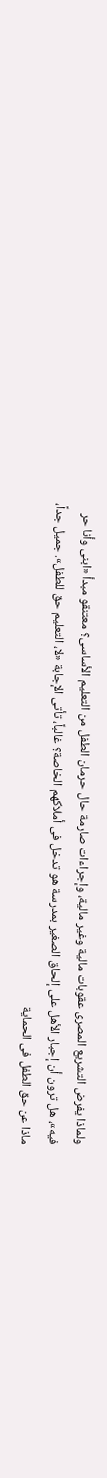ولماذا يفرض التشريع المصرى عقوبات مالية وغير مالية، وإجراءات صارمة حال حرمان الطفل من التعليم الأساسى؟ معتنقو مبدأ «ابنى وأنا حر فيه»، هل ترون أن إجبار الأهل على إلحاق الصغير بمدرسة هو تدخل فى أملاكهم الخاصة؟ غالباً، تأتى الإجابة «لا، التعليم حق للطفل». جميل جداً، ماذا عن حق الطفل فى الحماية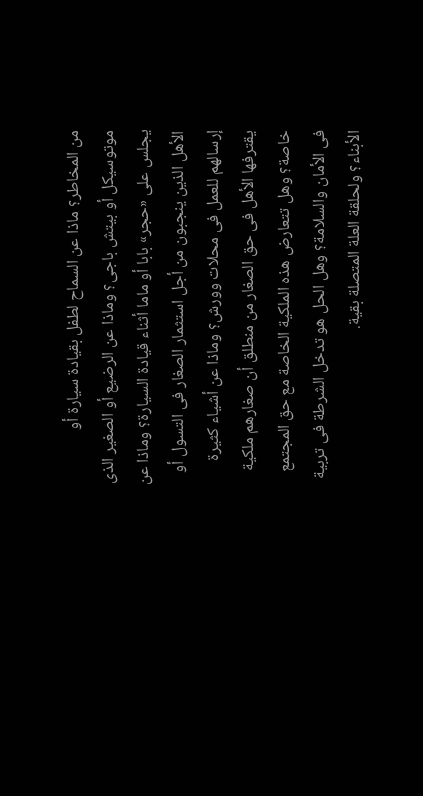من المخاطر؟ ماذا عن السماح لطفل بقيادة سيارة أو موتوسيكل أو بيتش باجى؟ وماذا عن الرضيع أو الصغير الذى يجلس على «حجر» بابا أو ماما أثناء قيادة السيارة؟ وماذا عن الأهل الذين ينجبون من أجل استثمار الصغار فى التسول أو إرسالهم للعمل فى محلات وورش؟ وماذا عن أشياء كثيرة يقترفها الأهل فى حق الصغار من منطلق أن صغارهم ملكية خاصة؟ وهل تتعارض هذه الملكية الخاصة مع حق المجتمع فى الأمان والسلامة؟ وهل الحل هو تدخل الشرطة فى تربية الأبناء؟ ولحلقة العلة المتصلة بقية.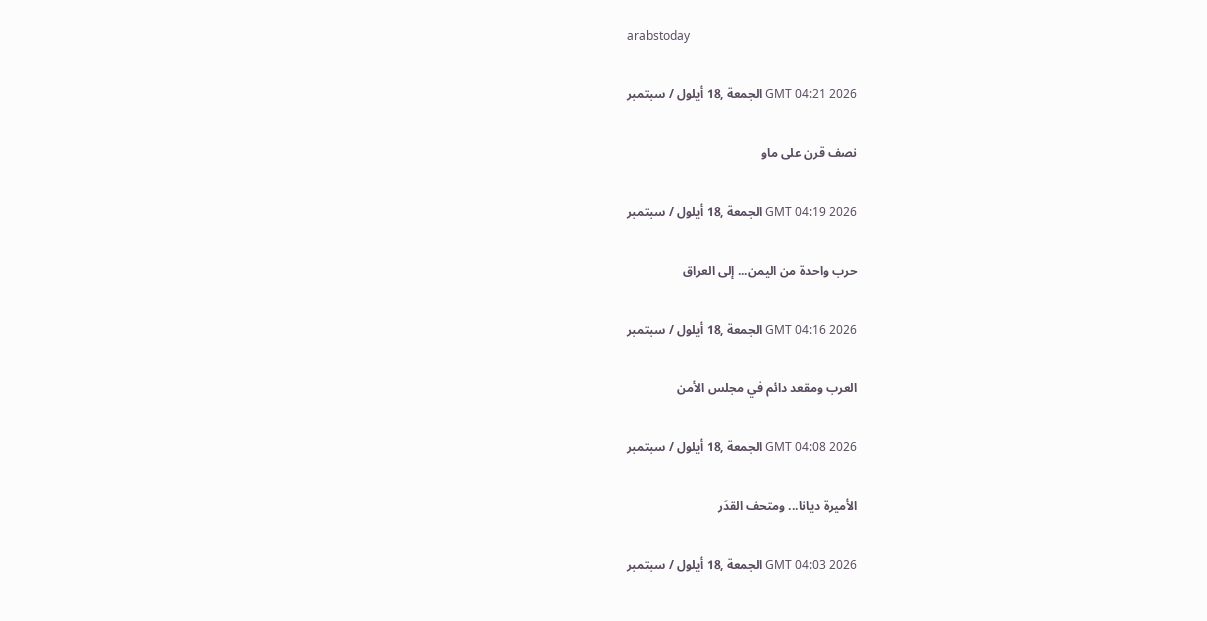arabstoday

GMT 04:21 2026 الجمعة ,18 أيلول / سبتمبر

نصف قرن على ماو

GMT 04:19 2026 الجمعة ,18 أيلول / سبتمبر

حرب واحدة من اليمن... إلى العراق

GMT 04:16 2026 الجمعة ,18 أيلول / سبتمبر

العرب ومقعد دائم في مجلس الأمن

GMT 04:08 2026 الجمعة ,18 أيلول / سبتمبر

الأميرة ديانا... ومتحف القدَر

GMT 04:03 2026 الجمعة ,18 أيلول / سبتمبر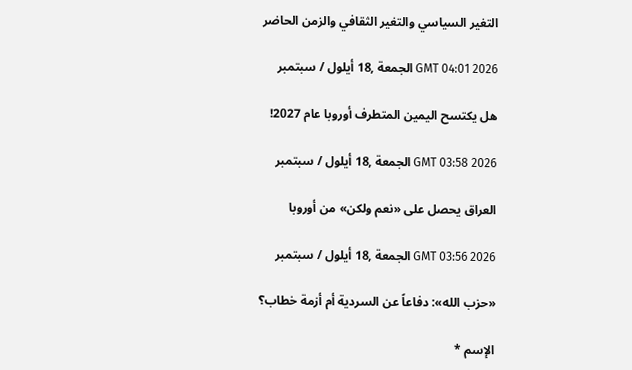التغير السياسي والتغير الثقافي والزمن الحاضر

GMT 04:01 2026 الجمعة ,18 أيلول / سبتمبر

هل يكتسح اليمين المتطرف أوروبا عام 2027!

GMT 03:58 2026 الجمعة ,18 أيلول / سبتمبر

العراق يحصل على «نعم ولكن» من أوروبا

GMT 03:56 2026 الجمعة ,18 أيلول / سبتمبر

«حزب الله»: دفاعاً عن السردية أم أزمة خطاب؟

الإسم *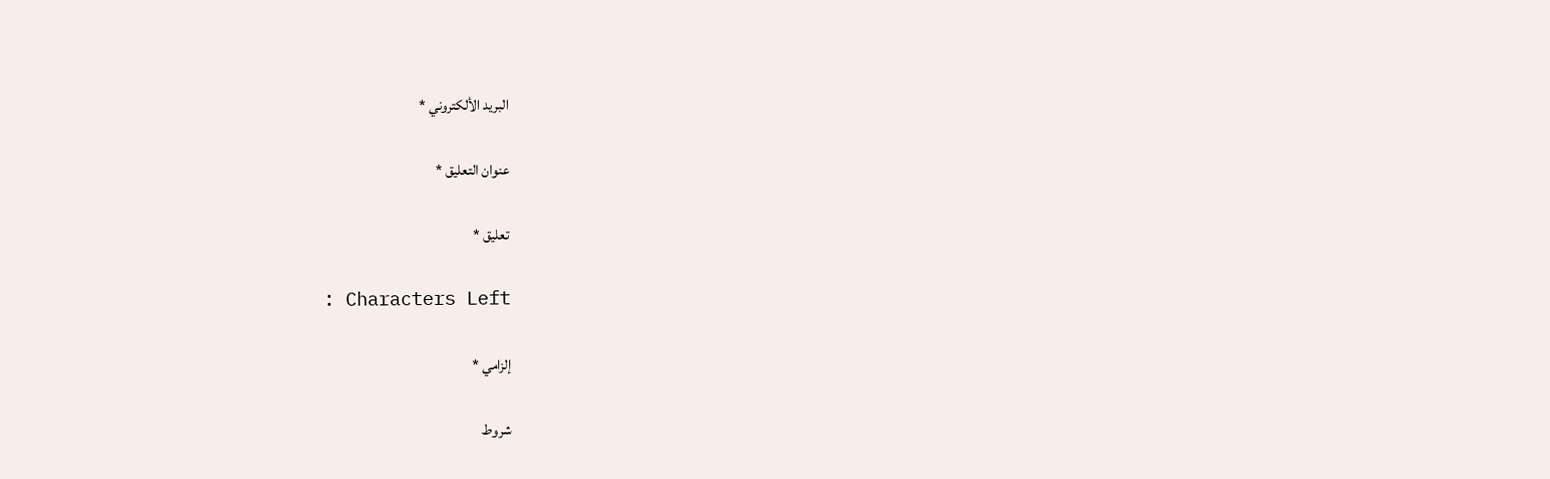البريد الألكتروني *

عنوان التعليق *

تعليق *

: Characters Left

إلزامي *

شروط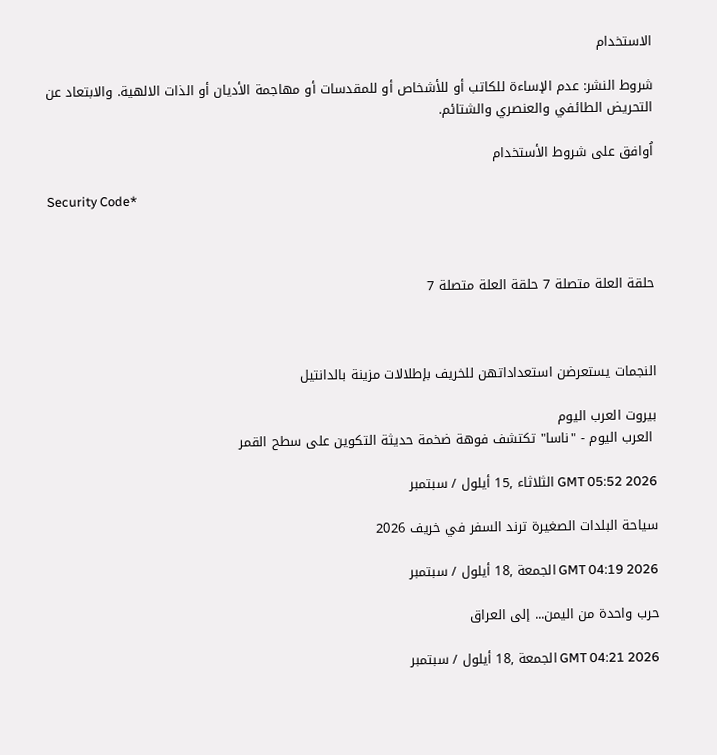الاستخدام

شروط النشر: عدم الإساءة للكاتب أو للأشخاص أو للمقدسات أو مهاجمة الأديان أو الذات الالهية. والابتعاد عن التحريض الطائفي والعنصري والشتائم.

اُوافق على شروط الأستخدام

Security Code*



حلقة العلة متصلة 7 حلقة العلة متصلة 7



النجمات يستعرضن استعداداتهن للخريف بإطلالات مزينة بالدانتيل

بيروت العرب اليوم
 العرب اليوم - "ناسا" تكتشف فوهة ضخمة حديثة التكوين على سطح القمر

GMT 05:52 2026 الثلاثاء ,15 أيلول / سبتمبر

سياحة البلدات الصغيرة ترند السفر في خريف 2026

GMT 04:19 2026 الجمعة ,18 أيلول / سبتمبر

حرب واحدة من اليمن... إلى العراق

GMT 04:21 2026 الجمعة ,18 أيلول / سبتمبر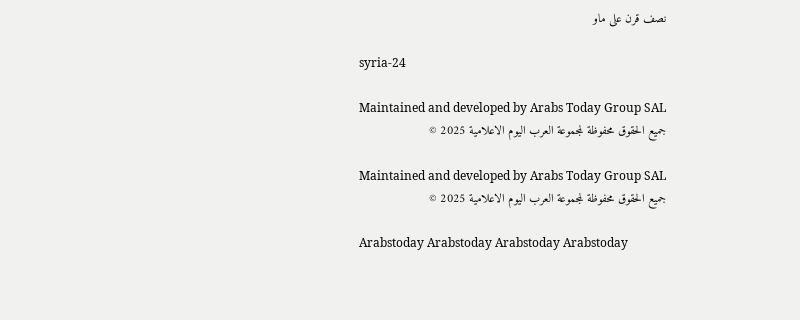نصف قرن على ماو

syria-24

Maintained and developed by Arabs Today Group SAL
جميع الحقوق محفوظة لمجموعة العرب اليوم الاعلامية 2025 ©

Maintained and developed by Arabs Today Group SAL
جميع الحقوق محفوظة لمجموعة العرب اليوم الاعلامية 2025 ©

Arabstoday Arabstoday Arabstoday Arabstoday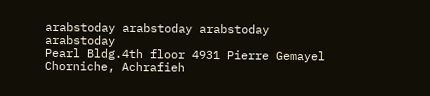arabstoday arabstoday arabstoday
arabstoday
Pearl Bldg.4th floor 4931 Pierre Gemayel Chorniche, Achrafieh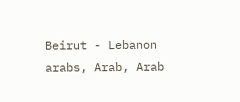Beirut - Lebanon
arabs, Arab, Arab